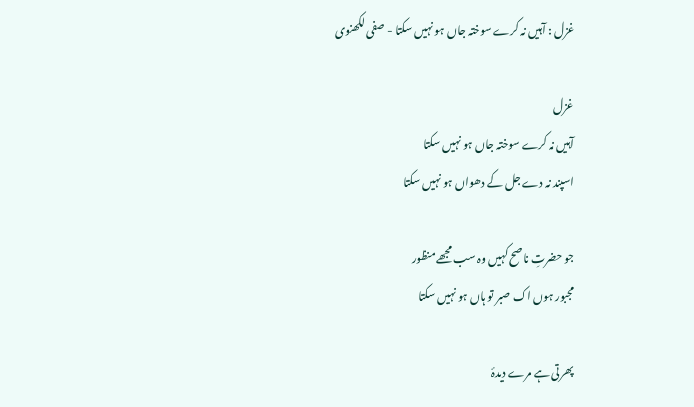غزل : آہیں نہ کرے سوختہ جاں ہو نہیں سکتا - صفی لکھنوی

غزل
آہیں نہ کرے سوختہ جاں ہو نہیں سکتا
اسپند نہ دے جل کے دھواں ہو نہیں سکتا

جو حضرتِ ناصح کہیں وہ سب مجھے منظور
مجبور ہوں اک صبر تو ہاں ہو نہیں سکتا

پھرتی ہے مرے دیدۂ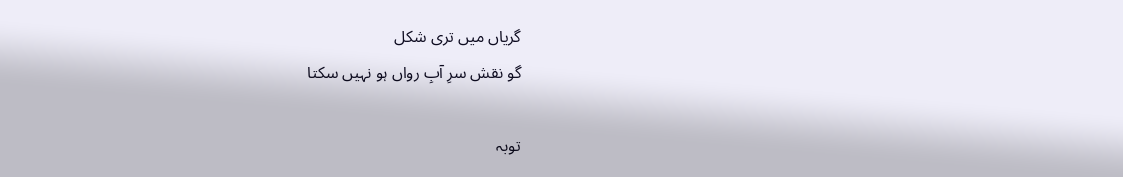گریاں میں تری شکل
گو نقش سرِ آبِ رواں ہو نہیں سکتا

توبہ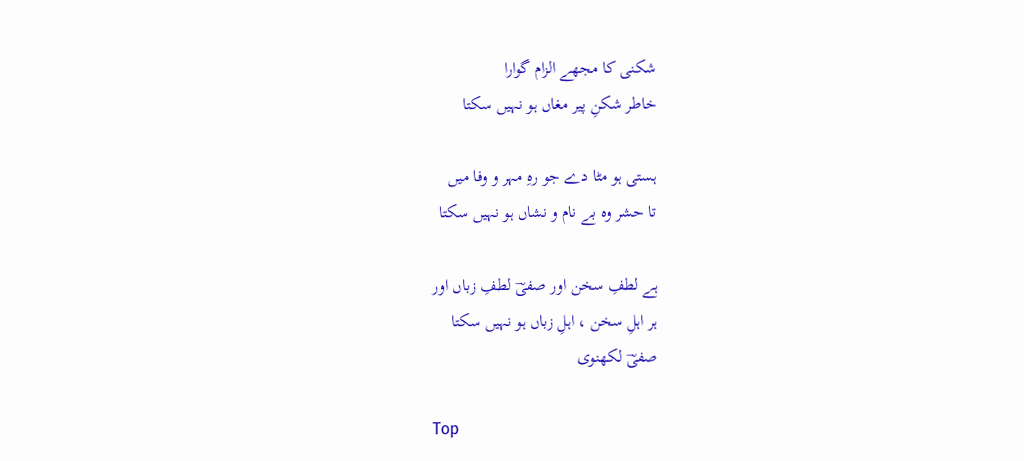شکنی کا مجھے الزام گوارا
خاطر شکنِ پیر مغاں ہو نہیں سکتا

ہستی ہو مٹا دے جو رہِ مہر و وفا میں
تا حشر وہ بے نام و نشاں ہو نہیں سکتا

ہے لطفِ سخن اور صفیؔ لطفِ زباں اور
ہر اہلِ سخن ، اہلِ زباں ہو نہیں سکتا
صفیؔ لکھنوی

Top